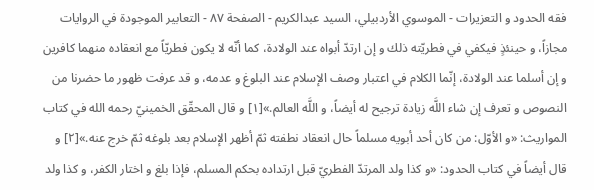فقه الحدود و التعزيرات - الموسوي الأردبيلي، السيد عبدالكريم - الصفحة ٨٧ - التعابير الموجودة في الروايات
مجازاً، و حينئذٍ فيكفي في فطريّته ذلك و إن ارتدّ أبواه عند الولادة، كما أنّه لا يكون فطريّاً مع انعقاده منهما كافرين و إن أسلما عند الولادة، إنّما الكلام في اعتبار وصف الإسلام عند البلوغ و عدمه، و قد عرفت ظهور ما حضرنا من النصوص و تعرف إن شاء اللَّه زيادة ترجيح له أيضاً، و اللَّه العالم.»[١] و قال المحقّق الخمينيّ رحمه الله في كتاب المواريث: «و الأوّل: من كان أحد أبويه مسلماً حال انعقاد نطفته ثمّ أظهر الإسلام بعد بلوغه ثمّ خرج عنه.»[٢] و قال أيضاً في كتاب الحدود: «و كذا ولد المرتدّ الفطريّ قبل ارتداده بحكم المسلم، فإذا بلغ و اختار الكفر، و كذا ولد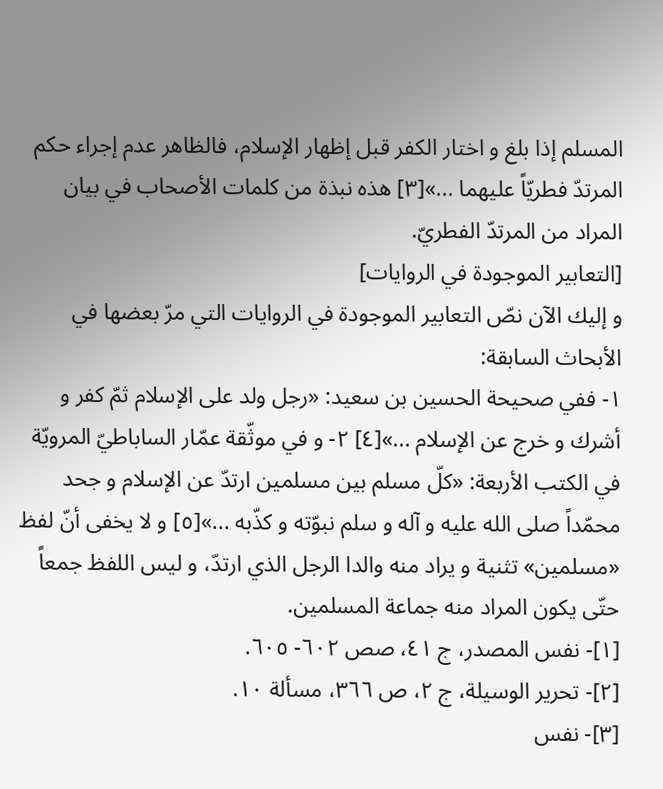المسلم إذا بلغ و اختار الكفر قبل إظهار الإسلام، فالظاهر عدم إجراء حكم المرتدّ فطريّاً عليهما ...»[٣] هذه نبذة من كلمات الأصحاب في بيان المراد من المرتدّ الفطريّ.
[التعابير الموجودة في الروايات]
و إليك الآن نصّ التعابير الموجودة في الروايات التي مرّ بعضها في الأبحاث السابقة:
١- ففي صحيحة الحسين بن سعيد: «رجل ولد على الإسلام ثمّ كفر و أشرك و خرج عن الإسلام ...»[٤] ٢- و في موثّقة عمّار الساباطيّ المرويّة في الكتب الأربعة: «كلّ مسلم بين مسلمين ارتدّ عن الإسلام و جحد محمّداً صلى الله عليه و آله و سلم نبوّته و كذّبه ...»[٥] و لا يخفى أنّ لفظ «مسلمين» تثنية و يراد منه والدا الرجل الذي ارتدّ، و ليس اللفظ جمعاً حتّى يكون المراد منه جماعة المسلمين.
[١]- نفس المصدر، ج ٤١، صص ٦٠٢- ٦٠٥.
[٢]- تحرير الوسيلة، ج ٢، ص ٣٦٦، مسألة ١٠.
[٣]- نفس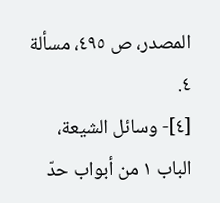المصدر، ص ٤٩٥، مسألة ٤.
[٤]- وسائل الشيعة، الباب ١ من أبواب حدّ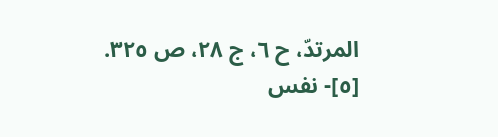المرتدّ، ح ٦، ج ٢٨، ص ٣٢٥.
[٥]- نفس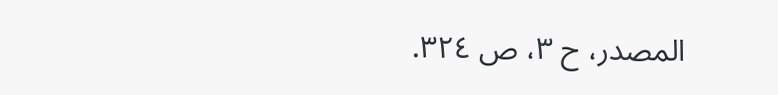المصدر، ح ٣، ص ٣٢٤.